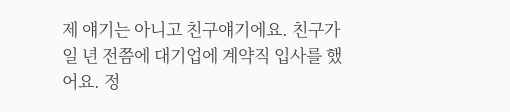제 얘기는 아니고 친구얘기에요. 친구가 일 년 전쯤에 대기업에 계약직 입사를 했어요. 정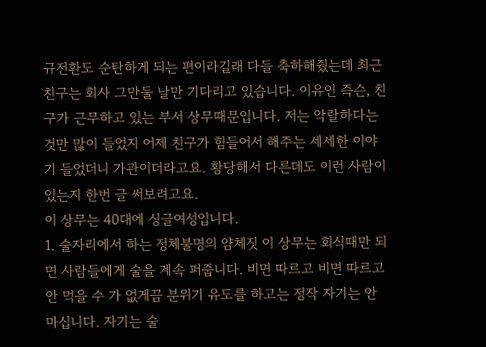규전환도 순탄하게 되는 편이라길래 다들 축하해줬는데 최근 친구는 회사 그만둘 날만 기다리고 있습니다. 이유인 즉슨, 친구가 근무하고 있는 부서 상무때문입니다. 저는 악랄하다는 것만 많이 들었지 어제 친구가 힘들어서 해주는 세세한 이야기 들었더니 가관이더라고요. 황당해서 다른데도 이런 사람이 있는지 한번 글 써보려고요.
이 상무는 40대에 싱글여성입니다.
1. 술자리에서 하는 정체불명의 얌체짓 이 상무는 회식때만 되면 사람들에게 술을 계속 퍼줍니다. 비면 따르고 비면 따르고 안 먹을 수 가 없게끔 분위기 유도를 하고는 정작 자기는 안마십니다. 자기는 술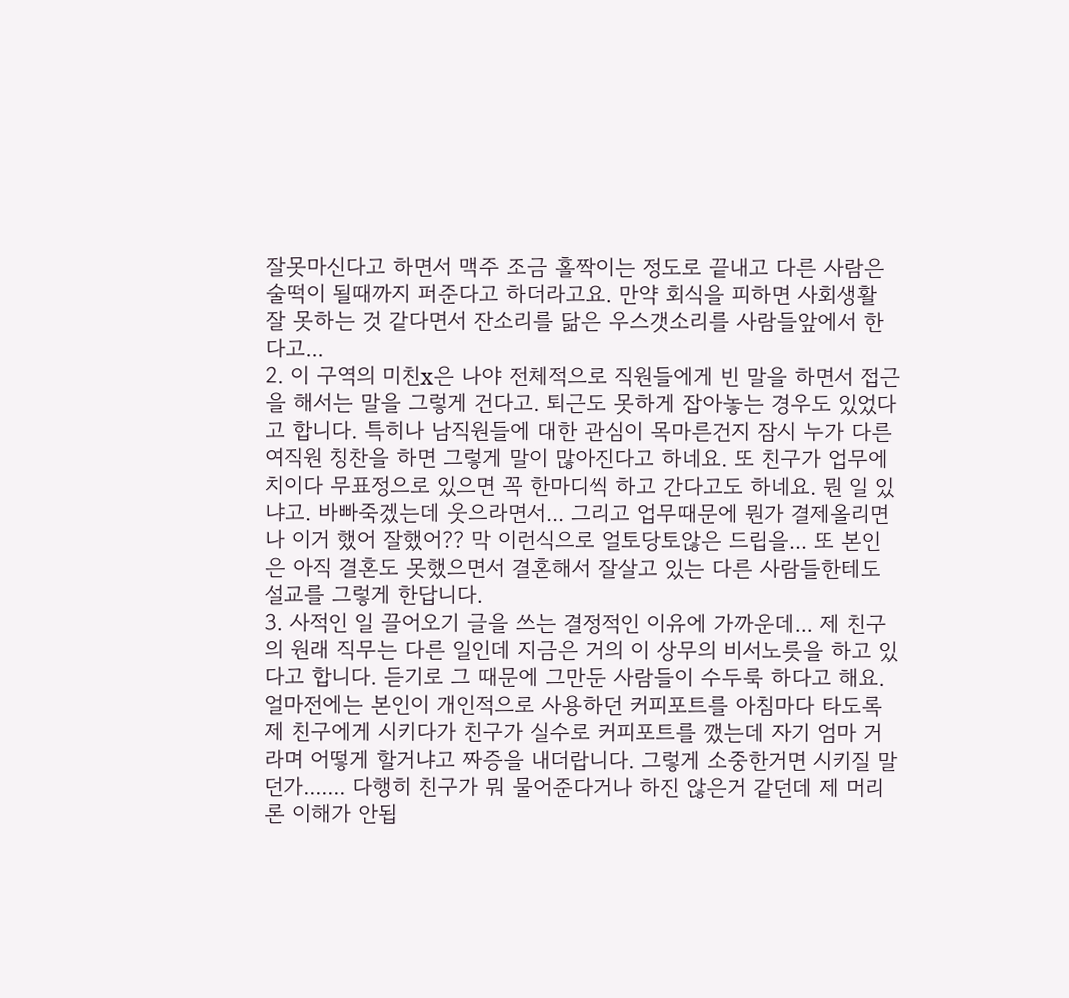잘못마신다고 하면서 맥주 조금 홀짝이는 정도로 끝내고 다른 사람은 술떡이 될때까지 퍼준다고 하더라고요. 만약 회식을 피하면 사회생활 잘 못하는 것 같다면서 잔소리를 닮은 우스갯소리를 사람들앞에서 한다고...
2. 이 구역의 미친x은 나야 전체적으로 직원들에게 빈 말을 하면서 접근을 해서는 말을 그렇게 건다고. 퇴근도 못하게 잡아놓는 경우도 있었다고 합니다. 특히나 남직원들에 대한 관심이 목마른건지 잠시 누가 다른 여직원 칭찬을 하면 그렇게 말이 많아진다고 하네요. 또 친구가 업무에 치이다 무표정으로 있으면 꼭 한마디씩 하고 간다고도 하네요. 뭔 일 있냐고. 바빠죽겠는데 웃으라면서... 그리고 업무때문에 뭔가 결제올리면 나 이거 했어 잘했어?? 막 이런식으로 얼토당토않은 드립을... 또 본인은 아직 결혼도 못했으면서 결혼해서 잘살고 있는 다른 사람들한테도 설교를 그렇게 한답니다.
3. 사적인 일 끌어오기 글을 쓰는 결정적인 이유에 가까운데... 제 친구의 원래 직무는 다른 일인데 지금은 거의 이 상무의 비서노릇을 하고 있다고 합니다. 듣기로 그 때문에 그만둔 사람들이 수두룩 하다고 해요. 얼마전에는 본인이 개인적으로 사용하던 커피포트를 아침마다 타도록 제 친구에게 시키다가 친구가 실수로 커피포트를 깼는데 자기 엄마 거라며 어떻게 할거냐고 짜증을 내더랍니다. 그렇게 소중한거면 시키질 말던가....... 다행히 친구가 뭐 물어준다거나 하진 않은거 같던데 제 머리론 이해가 안됩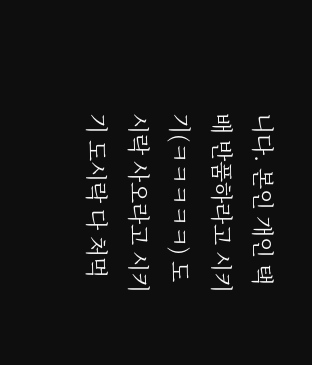니다. 본인 개인 택배 반품하라고 시키기(ㅋㅋㅋㅋㅋ) 도시락 사오라고 시키기 도시락 다 처먹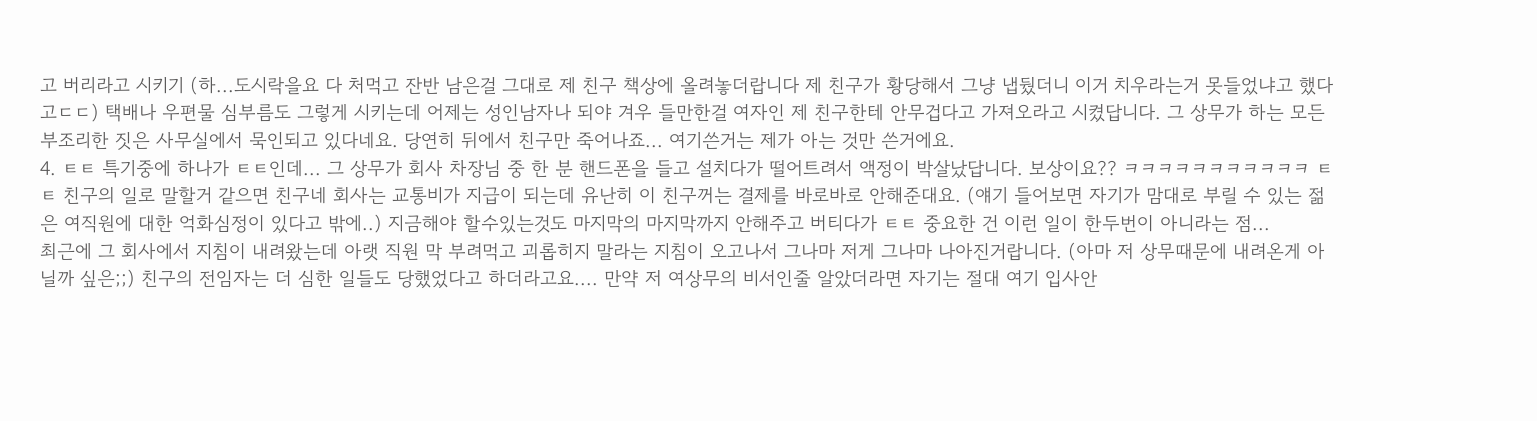고 버리라고 시키기 (하...도시락을요 다 처먹고 잔반 남은걸 그대로 제 친구 책상에 올려놓더랍니다 제 친구가 황당해서 그냥 냅뒀더니 이거 치우라는거 못들었냐고 했다고ㄷㄷ) 택배나 우편물 심부름도 그렇게 시키는데 어제는 성인남자나 되야 겨우 들만한걸 여자인 제 친구한테 안무겁다고 가져오라고 시켰답니다. 그 상무가 하는 모든 부조리한 짓은 사무실에서 묵인되고 있다네요. 당연히 뒤에서 친구만 죽어나죠... 여기쓴거는 제가 아는 것만 쓴거에요.
4. ㅌㅌ 특기중에 하나가 ㅌㅌ인데... 그 상무가 회사 차장님 중 한 분 핸드폰을 들고 설치다가 떨어트려서 액정이 박살났답니다. 보상이요?? ㅋㅋㅋㅋㅋㅋㅋㅋㅋㅋㅋ ㅌㅌ 친구의 일로 말할거 같으면 친구네 회사는 교통비가 지급이 되는데 유난히 이 친구꺼는 결제를 바로바로 안해준대요. (얘기 들어보면 자기가 맘대로 부릴 수 있는 젊은 여직원에 대한 억화심정이 있다고 밖에..) 지금해야 할수있는것도 마지막의 마지막까지 안해주고 버티다가 ㅌㅌ 중요한 건 이런 일이 한두번이 아니라는 점...
최근에 그 회사에서 지침이 내려왔는데 아랫 직원 막 부려먹고 괴롭히지 말라는 지침이 오고나서 그나마 저게 그나마 나아진거랍니다. (아마 저 상무때문에 내려온게 아닐까 싶은;;) 친구의 전임자는 더 심한 일들도 당했었다고 하더라고요.... 만약 저 여상무의 비서인줄 알았더라면 자기는 절대 여기 입사안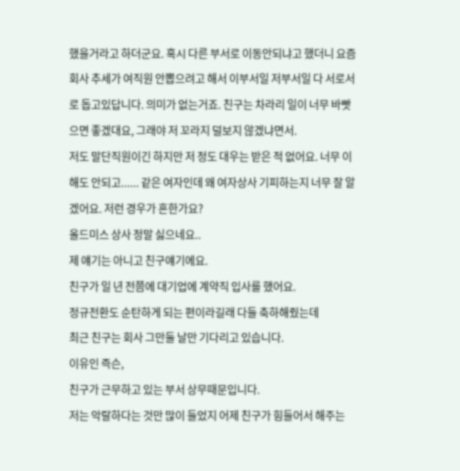했을거라고 하더군요. 혹시 다른 부서로 이동안되냐고 했더니 요즘 회사 추세가 여직원 안뽑으려고 해서 이부서일 저부서일 다 서로서로 돕고있답니다. 의미가 없는거죠. 친구는 차라리 일이 너무 바빳으면 좋겠대요, 그래야 저 꼬라지 덜보지 않겠냐면서.
저도 말단직원이긴 하지만 저 정도 대우는 받은 적 없어요. 너무 이해도 안되고...... 같은 여자인데 왜 여자상사 기피하는지 너무 잘 알겠어요. 저런 경우가 흔한가요?
올드미스 상사 정말 싫으네요..
제 얘기는 아니고 친구얘기에요.
친구가 일 년 전쯤에 대기업에 계약직 입사를 했어요.
정규전환도 순탄하게 되는 편이라길래 다들 축하해줬는데
최근 친구는 회사 그만둘 날만 기다리고 있습니다.
이유인 즉슨,
친구가 근무하고 있는 부서 상무때문입니다.
저는 악랄하다는 것만 많이 들었지 어제 친구가 힘들어서 해주는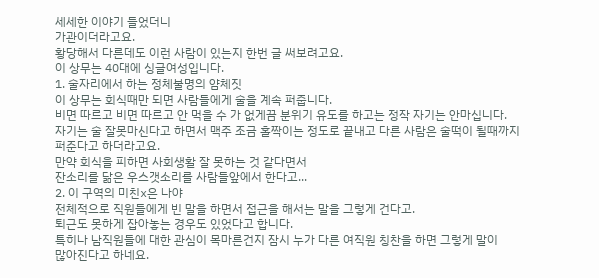세세한 이야기 들었더니
가관이더라고요.
황당해서 다른데도 이런 사람이 있는지 한번 글 써보려고요.
이 상무는 40대에 싱글여성입니다.
1. 술자리에서 하는 정체불명의 얌체짓
이 상무는 회식때만 되면 사람들에게 술을 계속 퍼줍니다.
비면 따르고 비면 따르고 안 먹을 수 가 없게끔 분위기 유도를 하고는 정작 자기는 안마십니다.
자기는 술 잘못마신다고 하면서 맥주 조금 홀짝이는 정도로 끝내고 다른 사람은 술떡이 될때까지
퍼준다고 하더라고요.
만약 회식을 피하면 사회생활 잘 못하는 것 같다면서
잔소리를 닮은 우스갯소리를 사람들앞에서 한다고...
2. 이 구역의 미친x은 나야
전체적으로 직원들에게 빈 말을 하면서 접근을 해서는 말을 그렇게 건다고.
퇴근도 못하게 잡아놓는 경우도 있었다고 합니다.
특히나 남직원들에 대한 관심이 목마른건지 잠시 누가 다른 여직원 칭찬을 하면 그렇게 말이
많아진다고 하네요.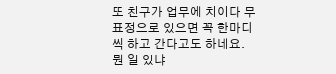또 친구가 업무에 치이다 무표정으로 있으면 꼭 한마디씩 하고 간다고도 하네요.
뭔 일 있냐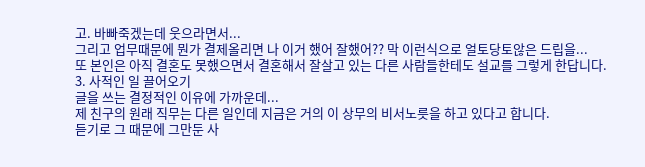고. 바빠죽겠는데 웃으라면서...
그리고 업무때문에 뭔가 결제올리면 나 이거 했어 잘했어?? 막 이런식으로 얼토당토않은 드립을...
또 본인은 아직 결혼도 못했으면서 결혼해서 잘살고 있는 다른 사람들한테도 설교를 그렇게 한답니다.
3. 사적인 일 끌어오기
글을 쓰는 결정적인 이유에 가까운데...
제 친구의 원래 직무는 다른 일인데 지금은 거의 이 상무의 비서노릇을 하고 있다고 합니다.
듣기로 그 때문에 그만둔 사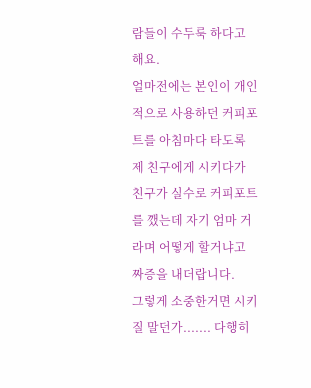람들이 수두룩 하다고 해요.
얼마전에는 본인이 개인적으로 사용하던 커피포트를 아침마다 타도록 제 친구에게 시키다가
친구가 실수로 커피포트를 깼는데 자기 엄마 거라며 어떻게 할거냐고 짜증을 내더랍니다.
그렇게 소중한거면 시키질 말던가....... 다행히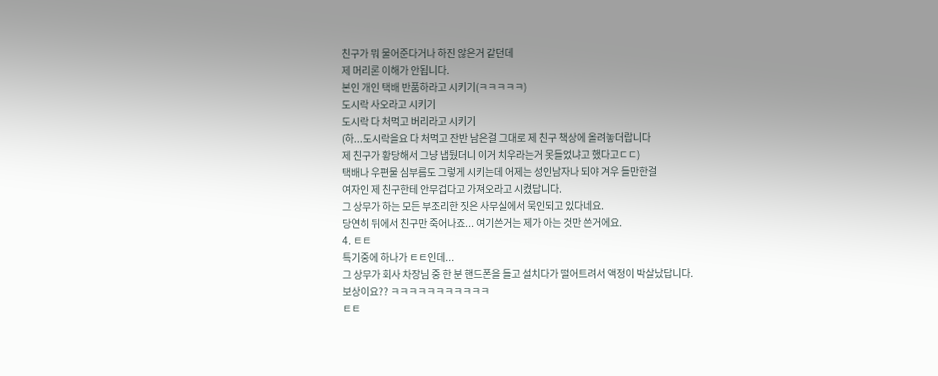친구가 뭐 물어준다거나 하진 않은거 같던데
제 머리론 이해가 안됩니다.
본인 개인 택배 반품하라고 시키기(ㅋㅋㅋㅋㅋ)
도시락 사오라고 시키기
도시락 다 처먹고 버리라고 시키기
(하...도시락을요 다 처먹고 잔반 남은걸 그대로 제 친구 책상에 올려놓더랍니다
제 친구가 황당해서 그냥 냅뒀더니 이거 치우라는거 못들었냐고 했다고ㄷㄷ)
택배나 우편물 심부름도 그렇게 시키는데 어제는 성인남자나 되야 겨우 들만한걸
여자인 제 친구한테 안무겁다고 가져오라고 시켰답니다.
그 상무가 하는 모든 부조리한 짓은 사무실에서 묵인되고 있다네요.
당연히 뒤에서 친구만 죽어나죠... 여기쓴거는 제가 아는 것만 쓴거에요.
4. ㅌㅌ
특기중에 하나가 ㅌㅌ인데...
그 상무가 회사 차장님 중 한 분 핸드폰을 들고 설치다가 떨어트려서 액정이 박살났답니다.
보상이요?? ㅋㅋㅋㅋㅋㅋㅋㅋㅋㅋㅋ
ㅌㅌ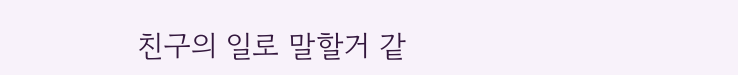친구의 일로 말할거 같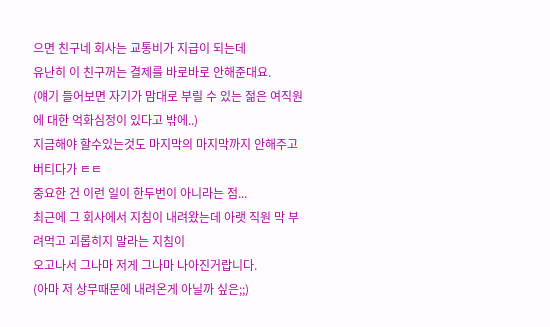으면 친구네 회사는 교통비가 지급이 되는데
유난히 이 친구꺼는 결제를 바로바로 안해준대요.
(얘기 들어보면 자기가 맘대로 부릴 수 있는 젊은 여직원에 대한 억화심정이 있다고 밖에..)
지금해야 할수있는것도 마지막의 마지막까지 안해주고 버티다가 ㅌㅌ
중요한 건 이런 일이 한두번이 아니라는 점...
최근에 그 회사에서 지침이 내려왔는데 아랫 직원 막 부려먹고 괴롭히지 말라는 지침이
오고나서 그나마 저게 그나마 나아진거랍니다.
(아마 저 상무때문에 내려온게 아닐까 싶은;;)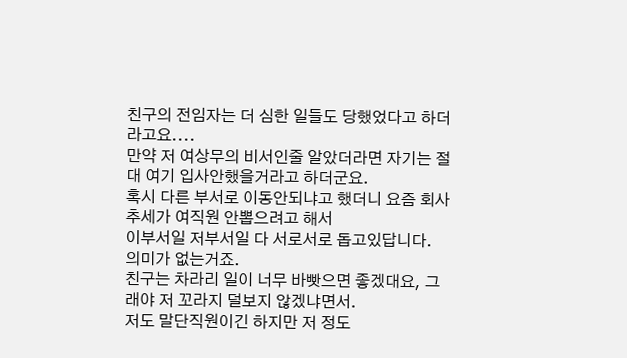친구의 전임자는 더 심한 일들도 당했었다고 하더라고요....
만약 저 여상무의 비서인줄 알았더라면 자기는 절대 여기 입사안했을거라고 하더군요.
혹시 다른 부서로 이동안되냐고 했더니 요즘 회사 추세가 여직원 안뽑으려고 해서
이부서일 저부서일 다 서로서로 돕고있답니다.
의미가 없는거죠.
친구는 차라리 일이 너무 바빳으면 좋겠대요, 그래야 저 꼬라지 덜보지 않겠냐면서.
저도 말단직원이긴 하지만 저 정도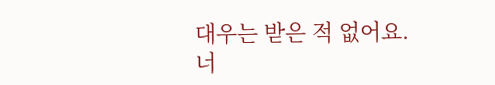대우는 받은 적 없어요.
너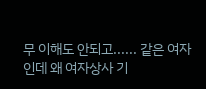무 이해도 안되고...... 같은 여자인데 왜 여자상사 기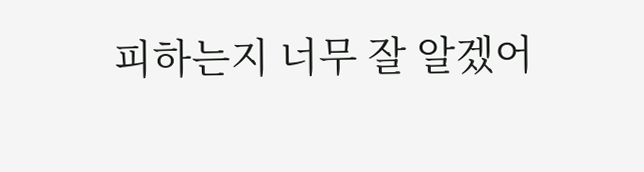피하는지 너무 잘 알겠어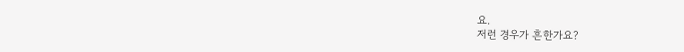요.
저런 경우가 흔한가요?